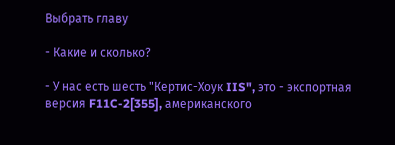Выбрать главу

- Какие и сколько?

- У нас есть шесть "Кертис-Хоук IIS", это - экспортная версия F11C-2[355], американского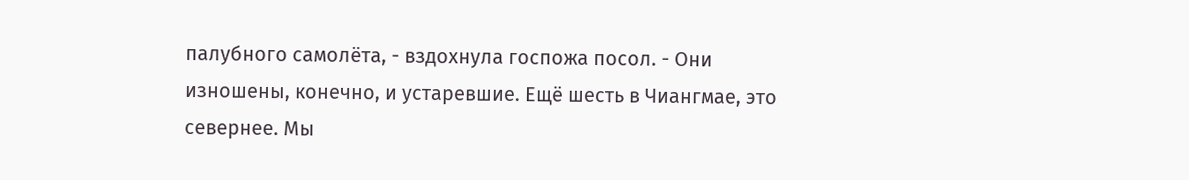палубного самолёта, - вздохнула госпожа посол. - Они изношены, конечно, и устаревшие. Ещё шесть в Чиангмае, это севернее. Мы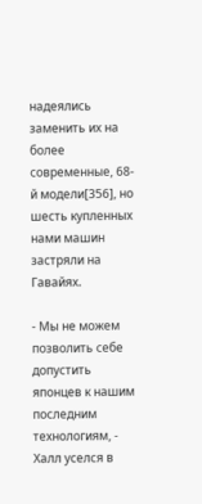надеялись заменить их на более современные, 68-й модели[356], но шесть купленных нами машин застряли на Гавайях.

- Мы не можем позволить себе допустить японцев к нашим последним технологиям, - Халл уселся в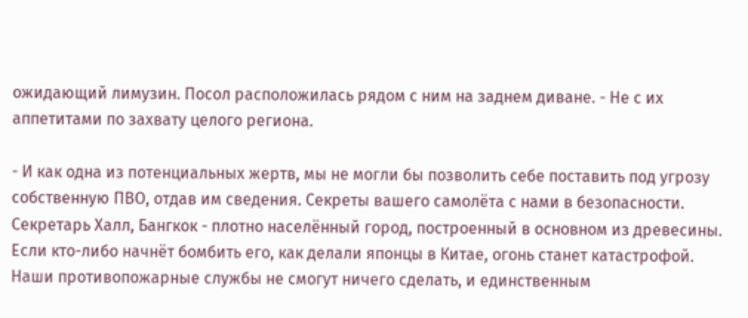ожидающий лимузин. Посол расположилась рядом с ним на заднем диване. - Не с их аппетитами по захвату целого региона.

- И как одна из потенциальных жертв, мы не могли бы позволить себе поставить под угрозу собственную ПВО, отдав им сведения. Секреты вашего самолёта с нами в безопасности. Секретарь Халл, Бангкок - плотно населённый город, построенный в основном из древесины. Если кто-либо начнёт бомбить его, как делали японцы в Китае, огонь станет катастрофой. Наши противопожарные службы не смогут ничего сделать, и единственным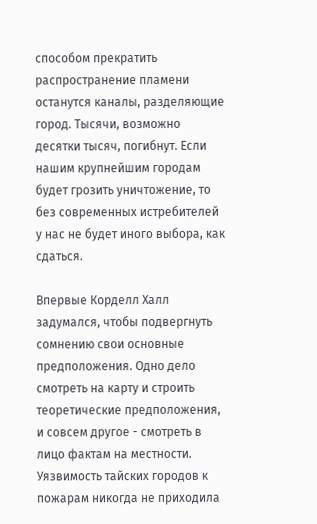способом прекратить распространение пламени останутся каналы, разделяющие город. Тысячи, возможно десятки тысяч, погибнут. Если нашим крупнейшим городам будет грозить уничтожение, то без современных истребителей у нас не будет иного выбора, как сдаться.

Впервые Корделл Халл задумался, чтобы подвергнуть сомнению свои основные предположения. Одно дело смотреть на карту и строить теоретические предположения, и совсем другое - смотреть в лицо фактам на местности. Уязвимость тайских городов к пожарам никогда не приходила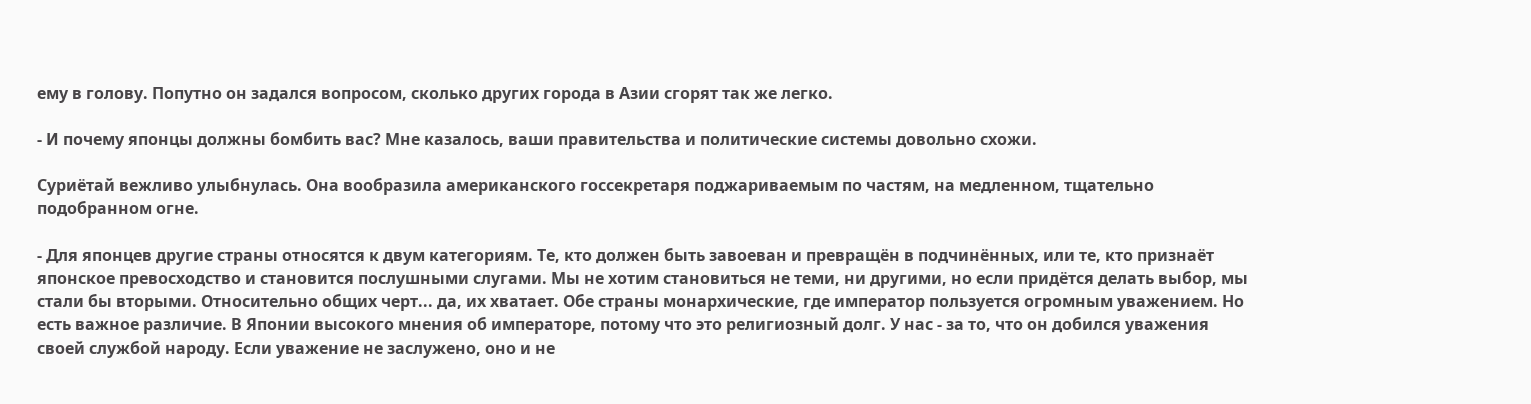ему в голову. Попутно он задался вопросом, сколько других города в Азии сгорят так же легко.

- И почему японцы должны бомбить вас? Мне казалось, ваши правительства и политические системы довольно схожи.

Суриётай вежливо улыбнулась. Она вообразила американского госсекретаря поджариваемым по частям, на медленном, тщательно подобранном огне.

- Для японцев другие страны относятся к двум категориям. Те, кто должен быть завоеван и превращён в подчинённых, или те, кто признаёт японское превосходство и становится послушными слугами. Мы не хотим становиться не теми, ни другими, но если придётся делать выбор, мы стали бы вторыми. Относительно общих черт... да, их хватает. Обе страны монархические, где император пользуется огромным уважением. Но есть важное различие. В Японии высокого мнения об императоре, потому что это религиозный долг. У нас - за то, что он добился уважения своей службой народу. Если уважение не заслужено, оно и не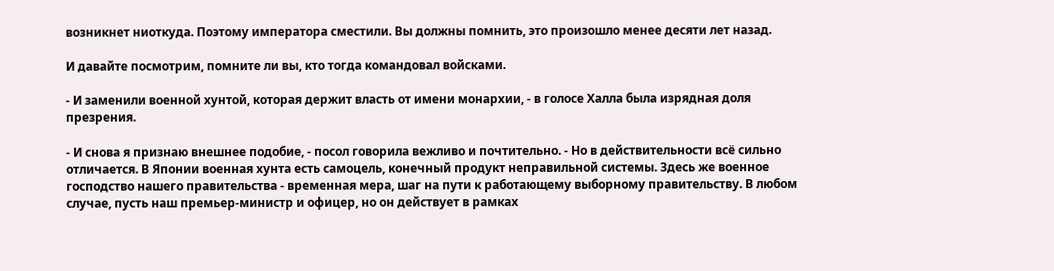возникнет ниоткуда. Поэтому императора сместили. Вы должны помнить, это произошло менее десяти лет назад.

И давайте посмотрим, помните ли вы, кто тогда командовал войсками.

- И заменили военной хунтой, которая держит власть от имени монархии, - в голосе Халла была изрядная доля презрения.

- И снова я признаю внешнее подобие, - посол говорила вежливо и почтительно. - Но в действительности всё сильно отличается. В Японии военная хунта есть самоцель, конечный продукт неправильной системы. Здесь же военное господство нашего правительства - временная мера, шаг на пути к работающему выборному правительству. В любом случае, пусть наш премьер-министр и офицер, но он действует в рамках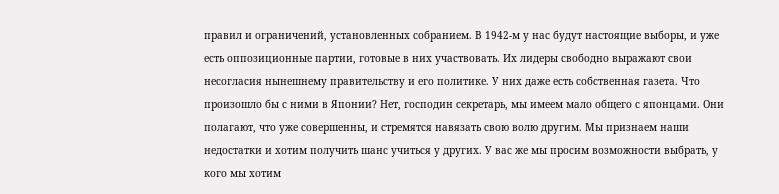правил и ограничений, установленных собранием. В 1942-м у нас будут настоящие выборы, и уже есть оппозиционные партии, готовые в них участвовать. Их лидеры свободно выражают свои несогласия нынешнему правительству и его политике. У них даже есть собственная газета. Что произошло бы с ними в Японии? Нет, господин секретарь, мы имеем мало общего с японцами. Они полагают, что уже совершенны, и стремятся навязать свою волю другим. Мы признаем наши недостатки и хотим получить шанс учиться у других. У вас же мы просим возможности выбрать, у кого мы хотим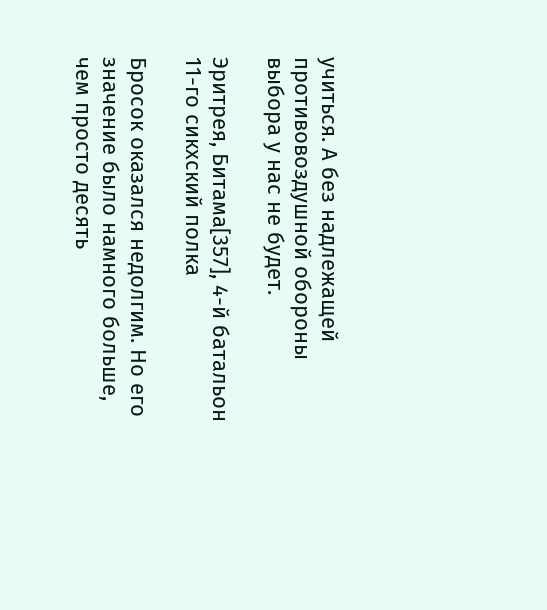учиться. А без надлежащей противовоздушной обороны выбора у нас не будет.

Эритрея, Битама[357], 4-й батальон 11-го сикхский полка

Бросок оказался недолгим. Но его значение было намного больше, чем просто десять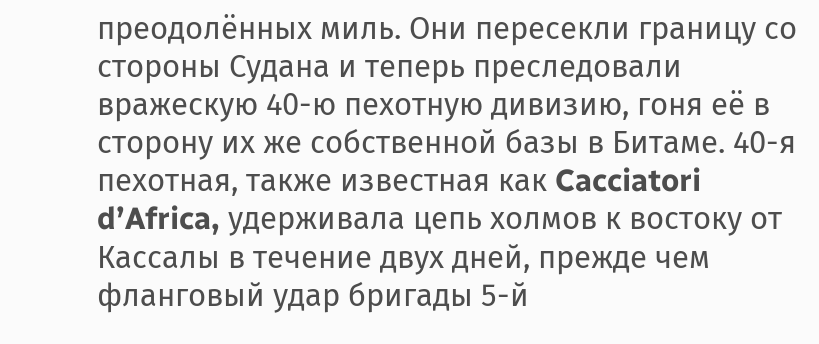преодолённых миль. Они пересекли границу со стороны Судана и теперь преследовали вражескую 40-ю пехотную дивизию, гоня её в сторону их же собственной базы в Битаме. 40-я пехотная, также известная как Cacciatori d’Africa, удерживала цепь холмов к востоку от Кассалы в течение двух дней, прежде чем фланговый удар бригады 5-й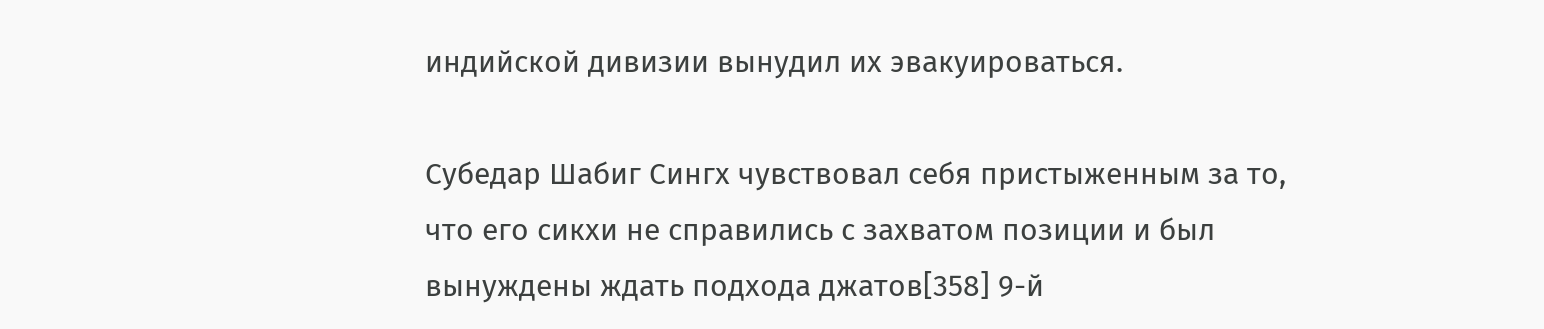индийской дивизии вынудил их эвакуироваться.

Субедар Шабиг Сингх чувствовал себя пристыженным за то, что его сикхи не справились с захватом позиции и был вынуждены ждать подхода джатов[358] 9-й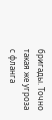бригады. Точно такая же угроза с фланга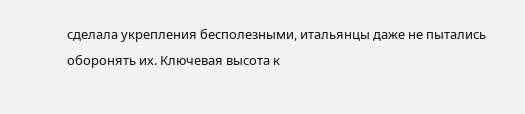сделала укрепления бесполезными, итальянцы даже не пытались оборонять их. Ключевая высота к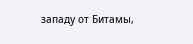западу от Битамы,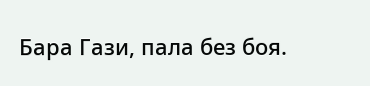Бара Гази, пала без боя.